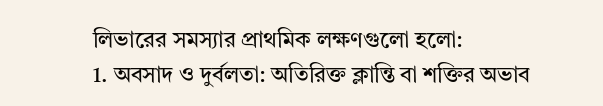লিভারের সমস্যার প্রাথমিক লক্ষণগুলো হলো:
1. অবসাদ ও দুর্বলতা: অতিরিক্ত ক্লান্তি বা শক্তির অভাব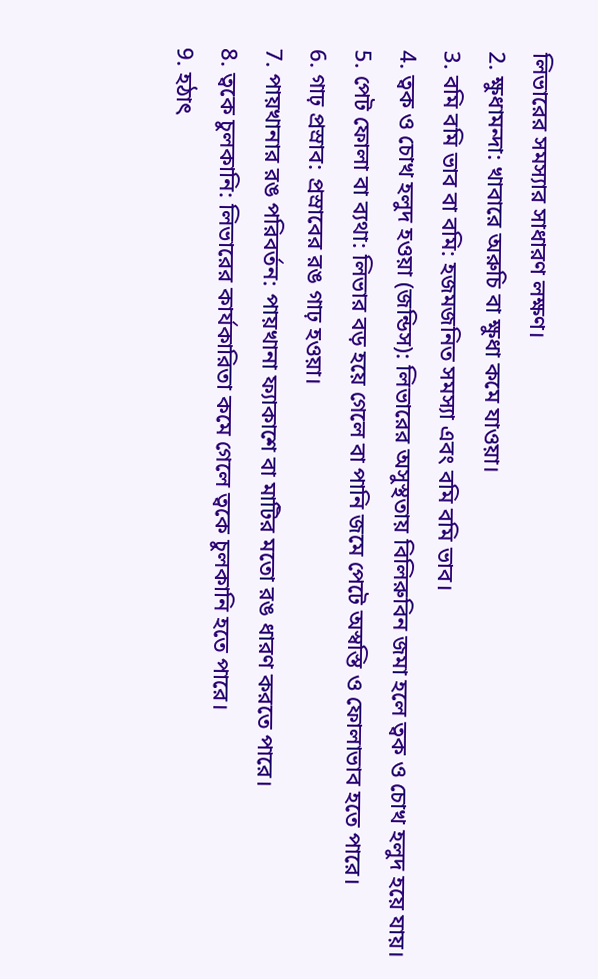লিভারের সমস্যার সাধারণ লক্ষণ।
2. ক্ষুধামন্দা: খাবারে অরুচি বা ক্ষুধা কমে যাওয়া।
3. বমি বমি ভাব বা বমি: হজমজনিত সমস্যা এবং বমি বমি ভাব।
4. ত্বক ও চোখ হলুদ হওয়া (জন্ডিস): লিভারের অসুস্থতায় বিলিরুবিন জমা হলে ত্বক ও চোখ হলুদ হয়ে যায়।
5. পেট ফোলা বা ব্যথা: লিভার বড় হয়ে গেলে বা পানি জমে পেটে অস্বস্তি ও ফোলাভাব হতে পারে।
6. গাঢ় প্রস্রাব: প্রস্রাবের রঙ গাঢ় হওয়া।
7. পায়খানার রঙ পরিবর্তন: পায়খানা ফ্যাকাশে বা মাটির মতো রঙ ধারণ করতে পারে।
8. ত্বকে চুলকানি: লিভারের কার্যকারিতা কমে গেলে ত্বকে চুলকানি হতে পারে।
9. হঠাৎ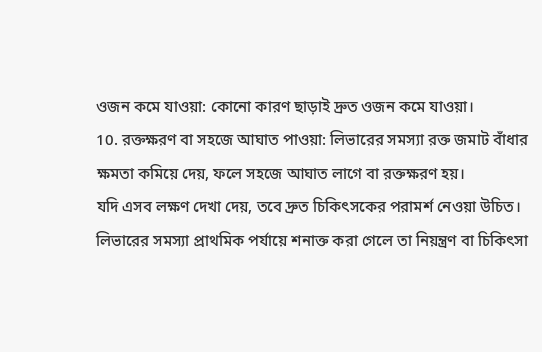ওজন কমে যাওয়া: কোনো কারণ ছাড়াই দ্রুত ওজন কমে যাওয়া।
10. রক্তক্ষরণ বা সহজে আঘাত পাওয়া: লিভারের সমস্যা রক্ত জমাট বাঁধার ক্ষমতা কমিয়ে দেয়, ফলে সহজে আঘাত লাগে বা রক্তক্ষরণ হয়।
যদি এসব লক্ষণ দেখা দেয়, তবে দ্রুত চিকিৎসকের পরামর্শ নেওয়া উচিত। লিভারের সমস্যা প্রাথমিক পর্যায়ে শনাক্ত করা গেলে তা নিয়ন্ত্রণ বা চিকিৎসা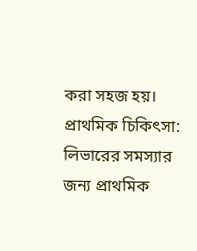করা সহজ হয়।
প্রাথমিক চিকিৎসা:
লিভারের সমস্যার জন্য প্রাথমিক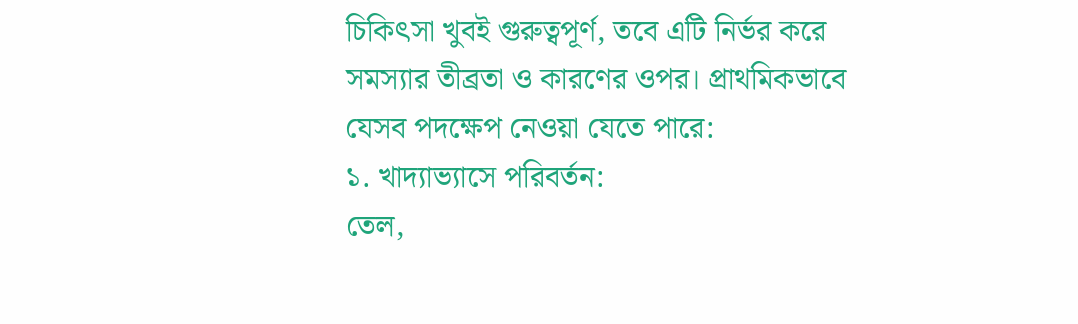চিকিৎসা খুবই গুরুত্বপূর্ণ, তবে এটি নির্ভর করে সমস্যার তীব্রতা ও কারণের ওপর। প্রাথমিকভাবে যেসব পদক্ষেপ নেওয়া যেতে পারে:
১. খাদ্যাভ্যাসে পরিবর্তন:
তেল,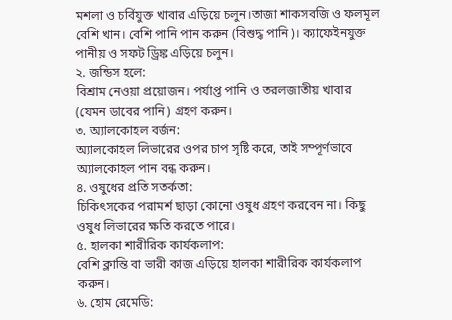মশলা ও চর্বিযুক্ত খাবার এড়িয়ে চলুন।তাজা শাকসবজি ও ফলমূল বেশি খান। বেশি পানি পান করুন (বিশুদ্ধ পানি)। ক্যাফেইনযুক্ত পানীয় ও সফট ড্রিঙ্ক এড়িয়ে চলুন।
২. জন্ডিস হলে:
বিশ্রাম নেওয়া প্রয়োজন। পর্যাপ্ত পানি ও তরলজাতীয় খাবার (যেমন ডাবের পানি) গ্রহণ করুন।
৩. অ্যালকোহল বর্জন:
অ্যালকোহল লিভারের ওপর চাপ সৃষ্টি করে, তাই সম্পূর্ণভাবে অ্যালকোহল পান বন্ধ করুন।
৪. ওষুধের প্রতি সতর্কতা:
চিকিৎসকের পরামর্শ ছাড়া কোনো ওষুধ গ্রহণ করবেন না। কিছু ওষুধ লিভারের ক্ষতি করতে পারে।
৫. হালকা শারীরিক কার্যকলাপ:
বেশি ক্লান্তি বা ভারী কাজ এড়িয়ে হালকা শারীরিক কার্যকলাপ করুন।
৬. হোম রেমেডি: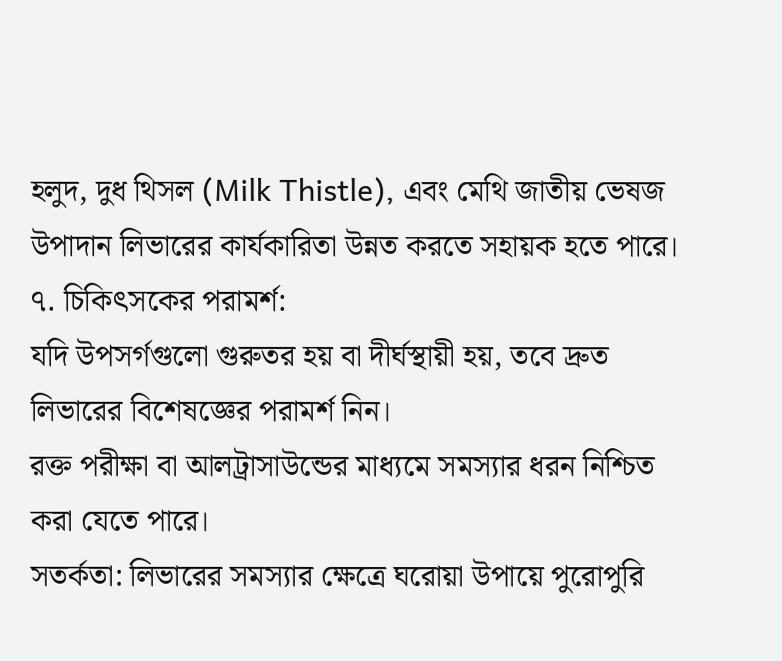হলুদ, দুধ থিসল (Milk Thistle), এবং মেথি জাতীয় ভেষজ উপাদান লিভারের কার্যকারিতা উন্নত করতে সহায়ক হতে পারে।
৭. চিকিৎসকের পরামর্শ:
যদি উপসর্গগুলো গুরুতর হয় বা দীর্ঘস্থায়ী হয়, তবে দ্রুত লিভারের বিশেষজ্ঞের পরামর্শ নিন।
রক্ত পরীক্ষা বা আলট্রাসাউন্ডের মাধ্যমে সমস্যার ধরন নিশ্চিত করা যেতে পারে।
সতর্কতা: লিভারের সমস্যার ক্ষেত্রে ঘরোয়া উপায়ে পুরোপুরি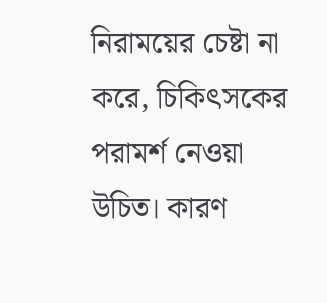নিরাময়ের চেষ্টা না করে, চিকিৎসকের পরামর্শ নেওয়া উচিত। কারণ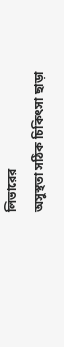লিভারের
অসুস্থতা সঠিক চিকিৎসা ছাড়া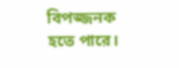বিপজ্জনক হতে পারে।